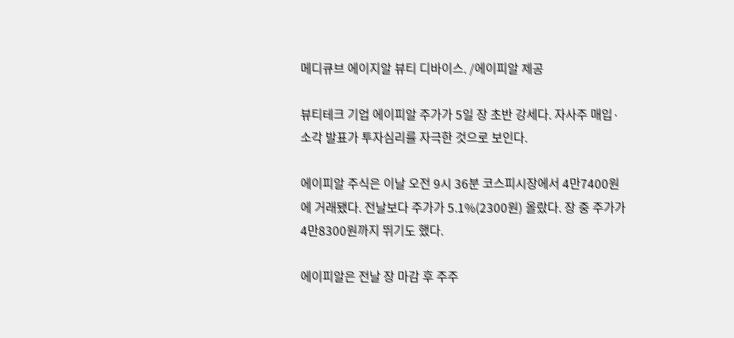메디큐브 에이지알 뷰티 디바이스. /에이피알 제공

뷰티테크 기업 에이피알 주가가 5일 장 초반 강세다. 자사주 매입·소각 발표가 투자심리를 자극한 것으로 보인다.

에이피알 주식은 이날 오전 9시 36분 코스피시장에서 4만7400원에 거래됐다. 전날보다 주가가 5.1%(2300원) 올랐다. 장 중 주가가 4만8300원까지 뛰기도 했다.

에이피알은 전날 장 마감 후 주주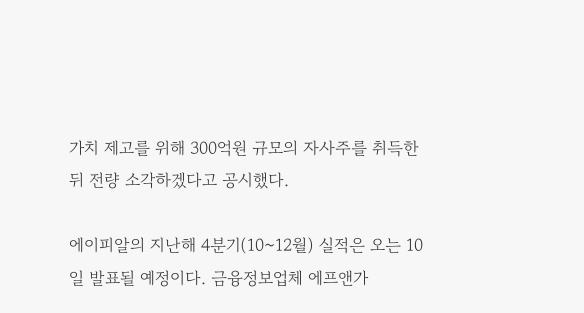가치 제고를 위해 300억원 규모의 자사주를 취득한 뒤 전량 소각하겠다고 공시했다.

에이피알의 지난해 4분기(10~12월) 실적은 오는 10일 발표될 예정이다. 금융정보업체 에프앤가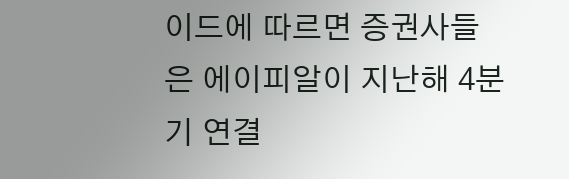이드에 따르면 증권사들은 에이피알이 지난해 4분기 연결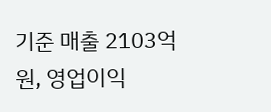기준 매출 2103억원, 영업이익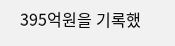395억원을 기록했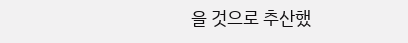을 것으로 추산했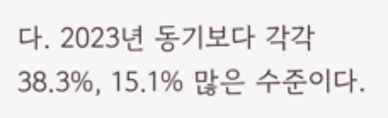다. 2023년 동기보다 각각 38.3%, 15.1% 많은 수준이다.